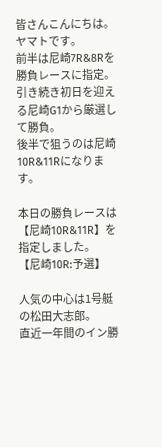皆さんこんにちは。ヤマトです。
前半は尼崎7R&8Rを勝負レースに指定。
引き続き初日を迎える尼崎G1から厳選して勝負。
後半で狙うのは尼崎10R&11Rになります。

本日の勝負レースは
【尼崎10R&11R】を指定しました。
【尼崎10R:予選】

人気の中心は1号艇の松田大志郎。
直近一年間のイン勝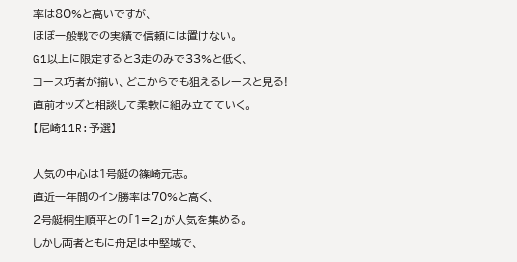率は80%と高いですが、
ほぼ一般戦での実績で信頼には置けない。
G1以上に限定すると3走のみで33%と低く、
コース巧者が揃い、どこからでも狙えるレースと見る!
直前オッズと相談して柔軟に組み立てていく。
【尼崎11R:予選】

人気の中心は1号艇の篠崎元志。
直近一年間のイン勝率は70%と高く、
2号艇桐生順平との「1=2」が人気を集める。
しかし両者ともに舟足は中堅域で、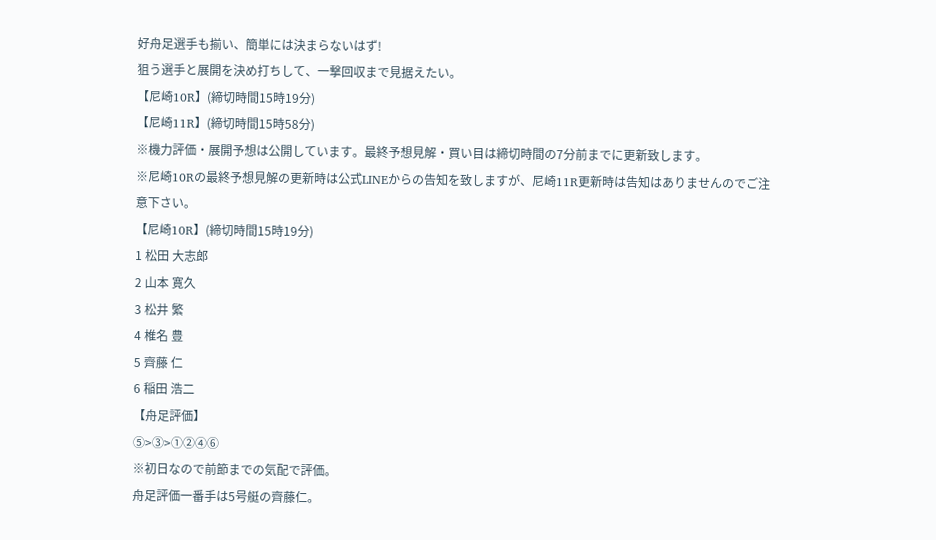好舟足選手も揃い、簡単には決まらないはず!
狙う選手と展開を決め打ちして、一撃回収まで見据えたい。
【尼崎10R】(締切時間15時19分)
【尼崎11R】(締切時間15時58分)
※機力評価・展開予想は公開しています。最終予想見解・買い目は締切時間の7分前までに更新致します。
※尼崎10Rの最終予想見解の更新時は公式LINEからの告知を致しますが、尼崎11R更新時は告知はありませんのでご注意下さい。
【尼崎10R】(締切時間15時19分)
1 松田 大志郎
2 山本 寛久
3 松井 繁
4 椎名 豊
5 齊藤 仁
6 稲田 浩二
【舟足評価】
⑤>③>①②④⑥
※初日なので前節までの気配で評価。
舟足評価一番手は5号艇の齊藤仁。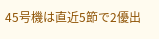45号機は直近5節で2優出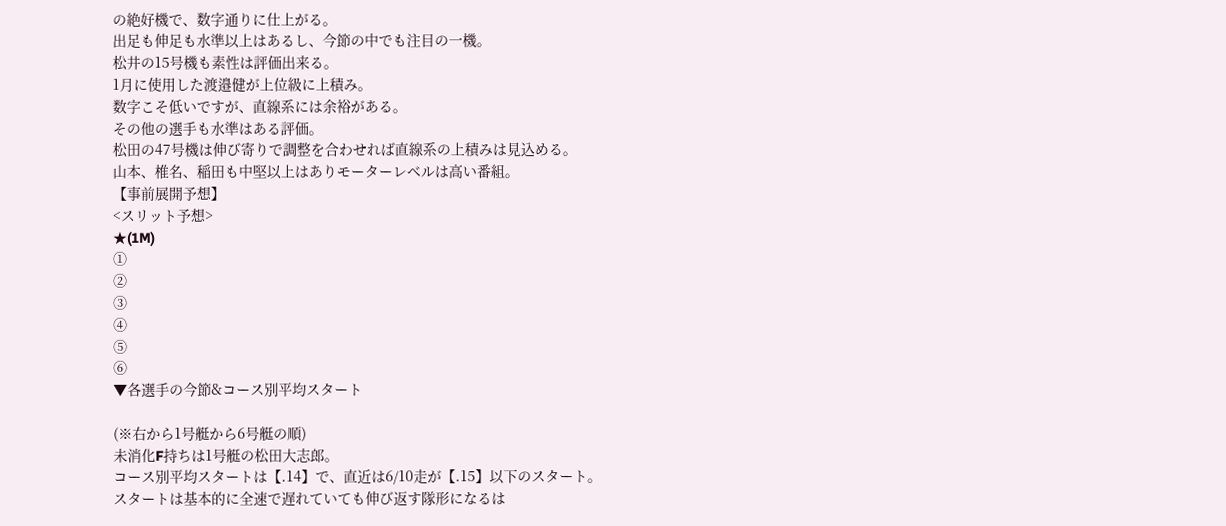の絶好機で、数字通りに仕上がる。
出足も伸足も水準以上はあるし、今節の中でも注目の一機。
松井の15号機も素性は評価出来る。
1月に使用した渡邉健が上位級に上積み。
数字こそ低いですが、直線系には余裕がある。
その他の選手も水準はある評価。
松田の47号機は伸び寄りで調整を合わせれば直線系の上積みは見込める。
山本、椎名、稲田も中堅以上はありモーターレベルは高い番組。
【事前展開予想】
<スリット予想>
★(1M)
①
②
③
④
⑤
⑥
▼各選手の今節&コース別平均スタート

(※右から1号艇から6号艇の順)
未消化F持ちは1号艇の松田大志郎。
コース別平均スタートは【.14】で、直近は6/10走が【.15】以下のスタート。
スタートは基本的に全速で遅れていても伸び返す隊形になるは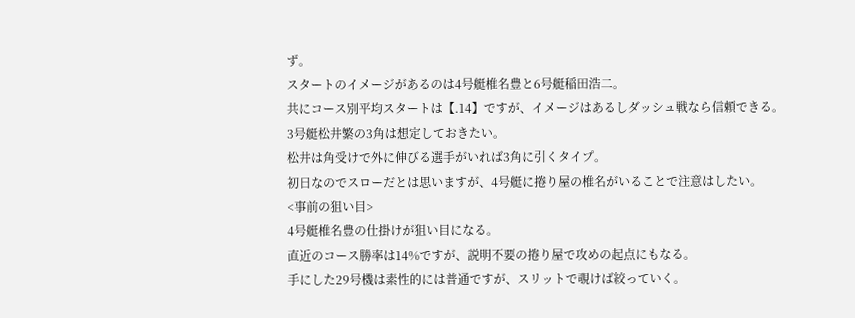ず。
スタートのイメージがあるのは4号艇椎名豊と6号艇稲田浩二。
共にコース別平均スタートは【.14】ですが、イメージはあるしダッシュ戦なら信頼できる。
3号艇松井繁の3角は想定しておきたい。
松井は角受けで外に伸びる選手がいれば3角に引くタイプ。
初日なのでスローだとは思いますが、4号艇に捲り屋の椎名がいることで注意はしたい。
<事前の狙い目>
4号艇椎名豊の仕掛けが狙い目になる。
直近のコース勝率は14%ですが、説明不要の捲り屋で攻めの起点にもなる。
手にした29号機は素性的には普通ですが、スリットで覗けば絞っていく。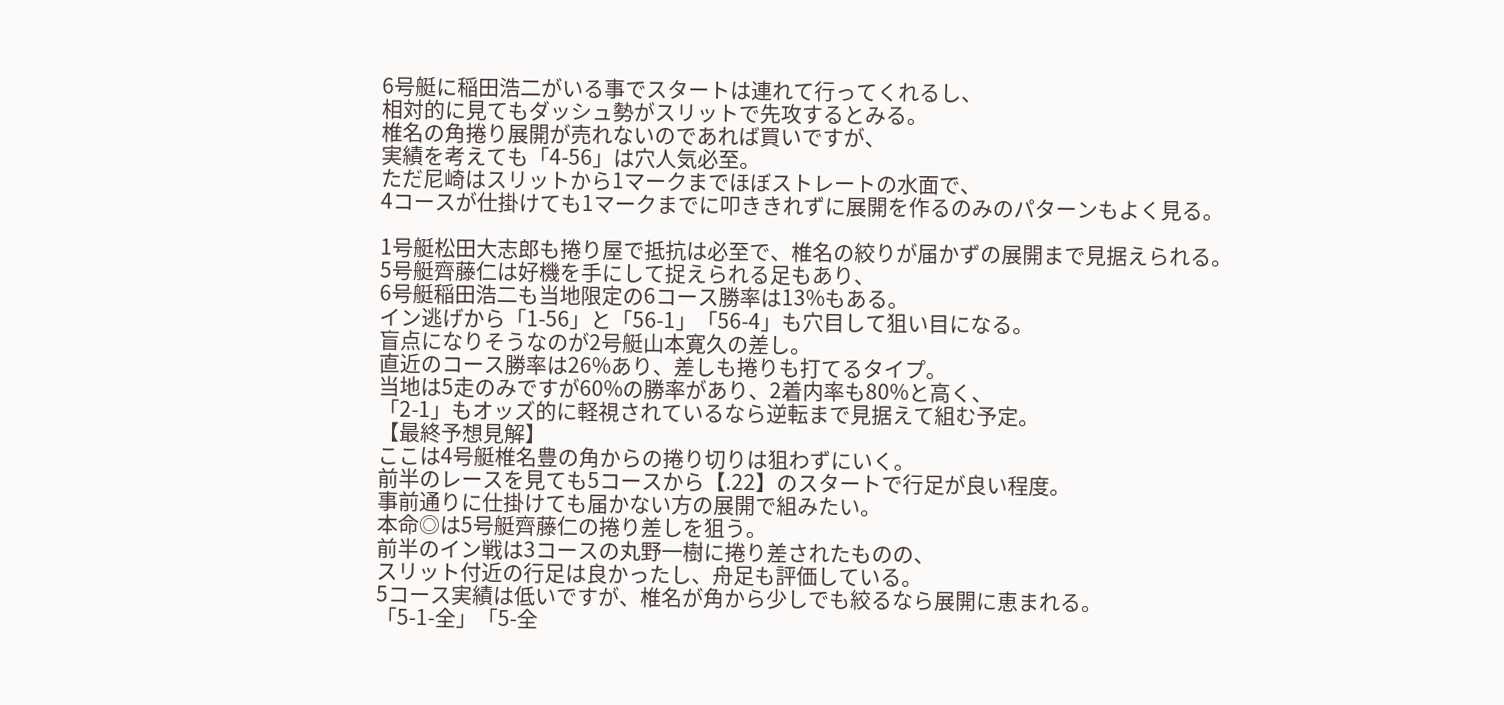6号艇に稲田浩二がいる事でスタートは連れて行ってくれるし、
相対的に見てもダッシュ勢がスリットで先攻するとみる。
椎名の角捲り展開が売れないのであれば買いですが、
実績を考えても「4-56」は穴人気必至。
ただ尼崎はスリットから1マークまでほぼストレートの水面で、
4コースが仕掛けても1マークまでに叩ききれずに展開を作るのみのパターンもよく見る。

1号艇松田大志郎も捲り屋で抵抗は必至で、椎名の絞りが届かずの展開まで見据えられる。
5号艇齊藤仁は好機を手にして捉えられる足もあり、
6号艇稲田浩二も当地限定の6コース勝率は13%もある。
イン逃げから「1-56」と「56-1」「56-4」も穴目して狙い目になる。
盲点になりそうなのが2号艇山本寛久の差し。
直近のコース勝率は26%あり、差しも捲りも打てるタイプ。
当地は5走のみですが60%の勝率があり、2着内率も80%と高く、
「2-1」もオッズ的に軽視されているなら逆転まで見据えて組む予定。
【最終予想見解】
ここは4号艇椎名豊の角からの捲り切りは狙わずにいく。
前半のレースを見ても5コースから【.22】のスタートで行足が良い程度。
事前通りに仕掛けても届かない方の展開で組みたい。
本命◎は5号艇齊藤仁の捲り差しを狙う。
前半のイン戦は3コースの丸野一樹に捲り差されたものの、
スリット付近の行足は良かったし、舟足も評価している。
5コース実績は低いですが、椎名が角から少しでも絞るなら展開に恵まれる。
「5-1-全」「5-全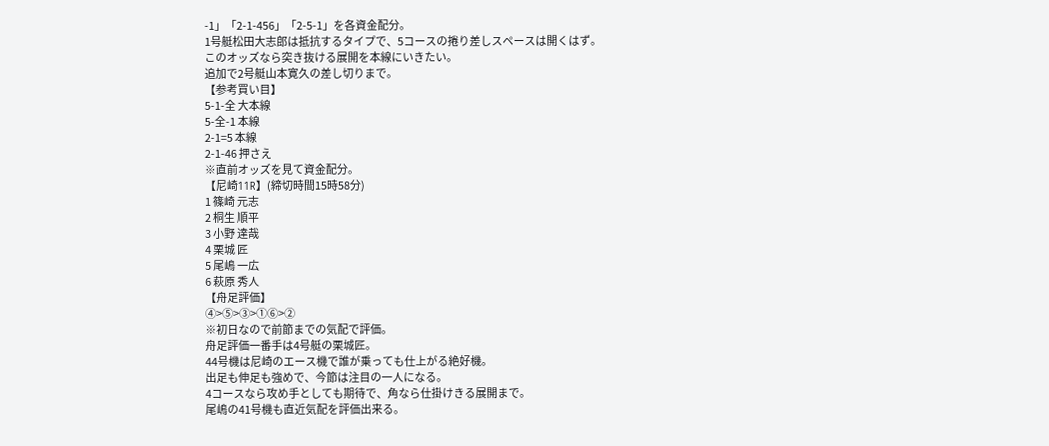-1」「2-1-456」「2-5-1」を各資金配分。
1号艇松田大志郎は抵抗するタイプで、5コースの捲り差しスペースは開くはず。
このオッズなら突き抜ける展開を本線にいきたい。
追加で2号艇山本寛久の差し切りまで。
【参考買い目】
5-1-全 大本線
5-全-1 本線
2-1=5 本線
2-1-46 押さえ
※直前オッズを見て資金配分。
【尼崎11R】(締切時間15時58分)
1 篠崎 元志
2 桐生 順平
3 小野 達哉
4 栗城 匠
5 尾嶋 一広
6 萩原 秀人
【舟足評価】
④>⑤>③>①⑥>②
※初日なので前節までの気配で評価。
舟足評価一番手は4号艇の栗城匠。
44号機は尼崎のエース機で誰が乗っても仕上がる絶好機。
出足も伸足も強めで、今節は注目の一人になる。
4コースなら攻め手としても期待で、角なら仕掛けきる展開まで。
尾嶋の41号機も直近気配を評価出来る。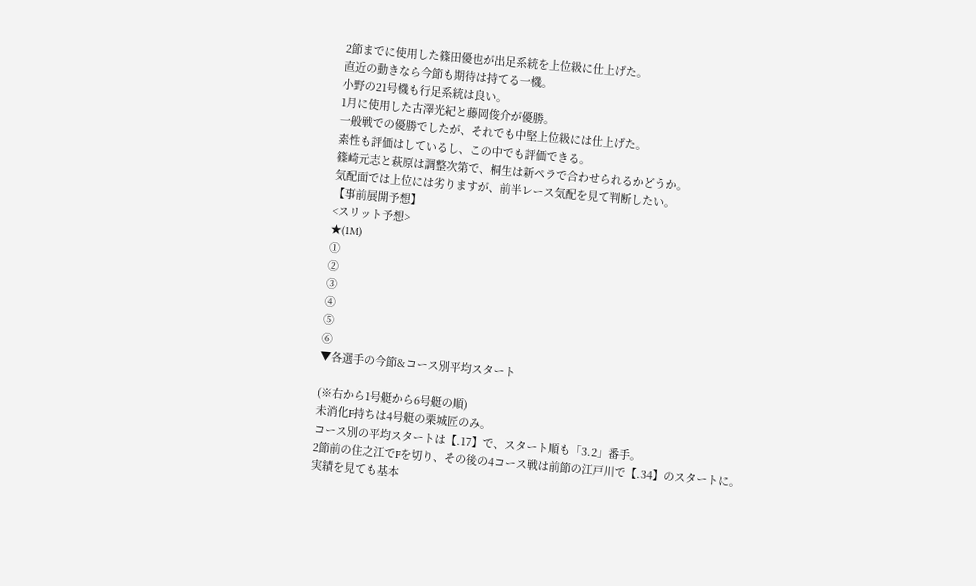2節までに使用した篠田優也が出足系統を上位級に仕上げた。
直近の動きなら今節も期待は持てる一機。
小野の21号機も行足系統は良い。
1月に使用した古澤光紀と藤岡俊介が優勝。
一般戦での優勝でしたが、それでも中堅上位級には仕上げた。
素性も評価はしているし、この中でも評価できる。
篠崎元志と萩原は調整次第で、桐生は新ペラで合わせられるかどうか。
気配面では上位には劣りますが、前半レース気配を見て判断したい。
【事前展開予想】
<スリット予想>
★(1M)
①
②
③
④
⑤
⑥
▼各選手の今節&コース別平均スタート

(※右から1号艇から6号艇の順)
未消化F持ちは4号艇の栗城匠のみ。
コース別の平均スタートは【.17】で、スタート順も「3.2」番手。
2節前の住之江でFを切り、その後の4コース戦は前節の江戸川で【.34】のスタートに。
実績を見ても基本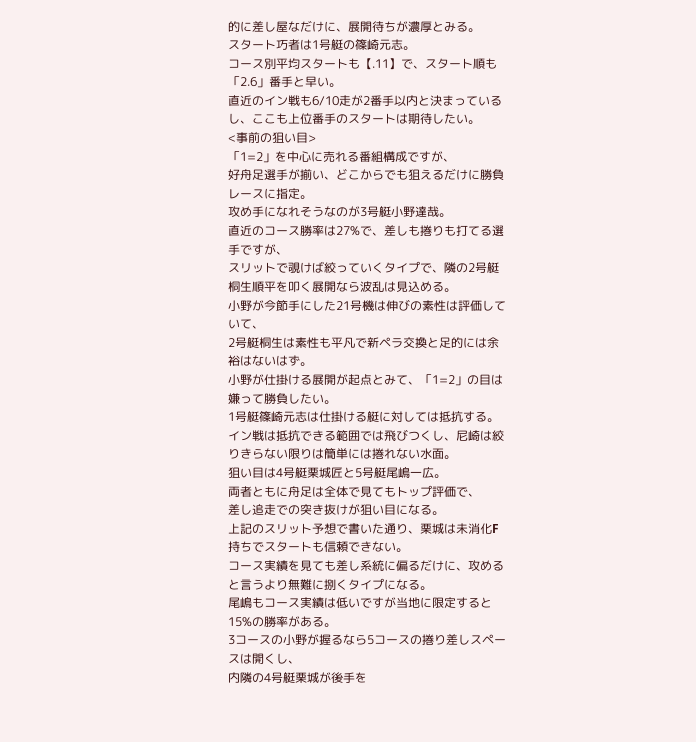的に差し屋なだけに、展開待ちが濃厚とみる。
スタート巧者は1号艇の篠崎元志。
コース別平均スタートも【.11】で、スタート順も「2.6」番手と早い。
直近のイン戦も6/10走が2番手以内と決まっているし、ここも上位番手のスタートは期待したい。
<事前の狙い目>
「1=2」を中心に売れる番組構成ですが、
好舟足選手が揃い、どこからでも狙えるだけに勝負レースに指定。
攻め手になれそうなのが3号艇小野達哉。
直近のコース勝率は27%で、差しも捲りも打てる選手ですが、
スリットで覗けば絞っていくタイプで、隣の2号艇桐生順平を叩く展開なら波乱は見込める。
小野が今節手にした21号機は伸びの素性は評価していて、
2号艇桐生は素性も平凡で新ペラ交換と足的には余裕はないはず。
小野が仕掛ける展開が起点とみて、「1=2」の目は嫌って勝負したい。
1号艇篠崎元志は仕掛ける艇に対しては抵抗する。
イン戦は抵抗できる範囲では飛びつくし、尼崎は絞りきらない限りは簡単には捲れない水面。
狙い目は4号艇栗城匠と5号艇尾嶋一広。
両者ともに舟足は全体で見てもトップ評価で、
差し追走での突き抜けが狙い目になる。
上記のスリット予想で書いた通り、栗城は未消化F持ちでスタートも信頼できない。
コース実績を見ても差し系統に偏るだけに、攻めると言うより無難に捌くタイプになる。
尾嶋もコース実績は低いですが当地に限定すると15%の勝率がある。
3コースの小野が握るなら5コースの捲り差しスペースは開くし、
内隣の4号艇栗城が後手を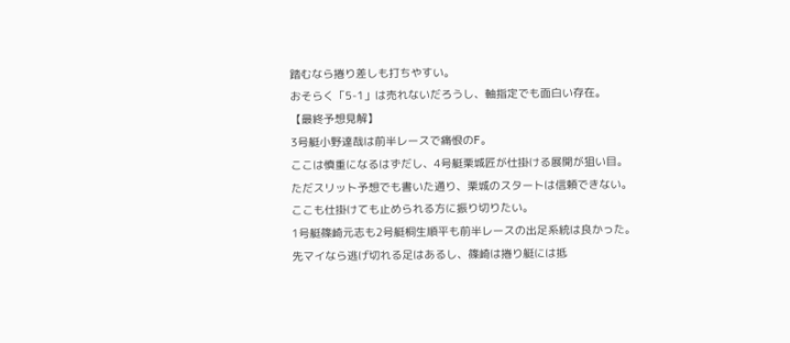踏むなら捲り差しも打ちやすい。
おそらく「5-1」は売れないだろうし、軸指定でも面白い存在。
【最終予想見解】
3号艇小野達哉は前半レースで痛恨のF。
ここは慎重になるはずだし、4号艇栗城匠が仕掛ける展開が狙い目。
ただスリット予想でも書いた通り、栗城のスタートは信頼できない。
ここも仕掛けても止められる方に振り切りたい。
1号艇篠崎元志も2号艇桐生順平も前半レースの出足系統は良かった。
先マイなら逃げ切れる足はあるし、篠崎は捲り艇には抵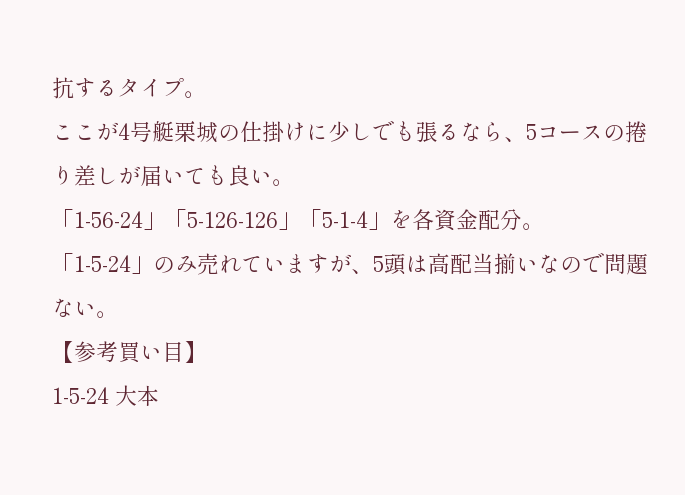抗するタイプ。
ここが4号艇栗城の仕掛けに少しでも張るなら、5コースの捲り差しが届いても良い。
「1-56-24」「5-126-126」「5-1-4」を各資金配分。
「1-5-24」のみ売れていますが、5頭は高配当揃いなので問題ない。
【参考買い目】
1-5-24 大本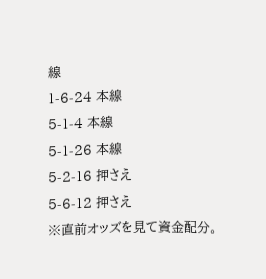線
1-6-24 本線
5-1-4 本線
5-1-26 本線
5-2-16 押さえ
5-6-12 押さえ
※直前オッズを見て資金配分。